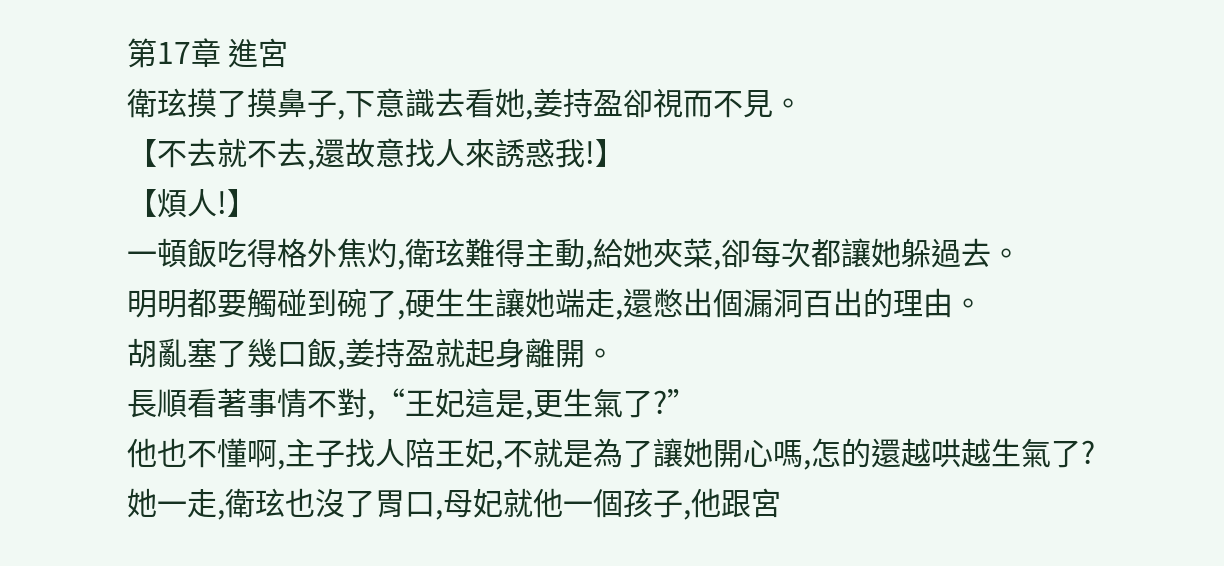第17章 進宮
衛玹摸了摸鼻子,下意識去看她,姜持盈卻視而不見。
【不去就不去,還故意找人來誘惑我!】
【煩人!】
一頓飯吃得格外焦灼,衛玹難得主動,給她夾菜,卻每次都讓她躲過去。
明明都要觸碰到碗了,硬生生讓她端走,還憋出個漏洞百出的理由。
胡亂塞了幾口飯,姜持盈就起身離開。
長順看著事情不對,“王妃這是,更生氣了?”
他也不懂啊,主子找人陪王妃,不就是為了讓她開心嗎,怎的還越哄越生氣了?
她一走,衛玹也沒了胃口,母妃就他一個孩子,他跟宮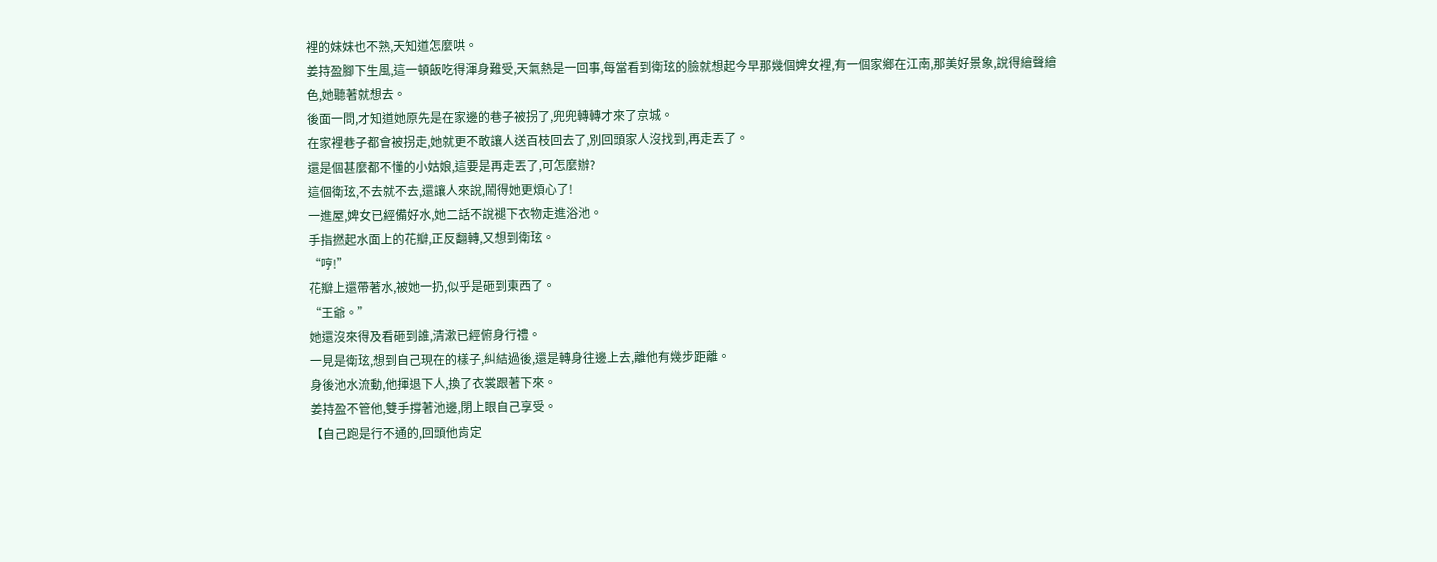裡的妹妹也不熟,天知道怎麼哄。
姜持盈腳下生風,這一頓飯吃得渾身難受,天氣熱是一回事,每當看到衛玹的臉就想起今早那幾個婢女裡,有一個家鄉在江南,那美好景象,說得繪聲繪色,她聽著就想去。
後面一問,才知道她原先是在家邊的巷子被拐了,兜兜轉轉才來了京城。
在家裡巷子都會被拐走,她就更不敢讓人送百枝回去了,別回頭家人沒找到,再走丟了。
還是個甚麼都不懂的小姑娘,這要是再走丟了,可怎麼辦?
這個衛玹,不去就不去,還讓人來說,鬧得她更煩心了!
一進屋,婢女已經備好水,她二話不說褪下衣物走進浴池。
手指撚起水面上的花瓣,正反翻轉,又想到衛玹。
“哼!”
花瓣上還帶著水,被她一扔,似乎是砸到東西了。
“王爺。”
她還沒來得及看砸到誰,清漱已經俯身行禮。
一見是衛玹,想到自己現在的樣子,糾結過後,還是轉身往邊上去,離他有幾步距離。
身後池水流動,他揮退下人,換了衣裳跟著下來。
姜持盈不管他,雙手撐著池邊,閉上眼自己享受。
【自己跑是行不通的,回頭他肯定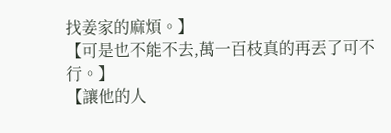找姜家的麻煩。】
【可是也不能不去,萬一百枝真的再丟了可不行。】
【讓他的人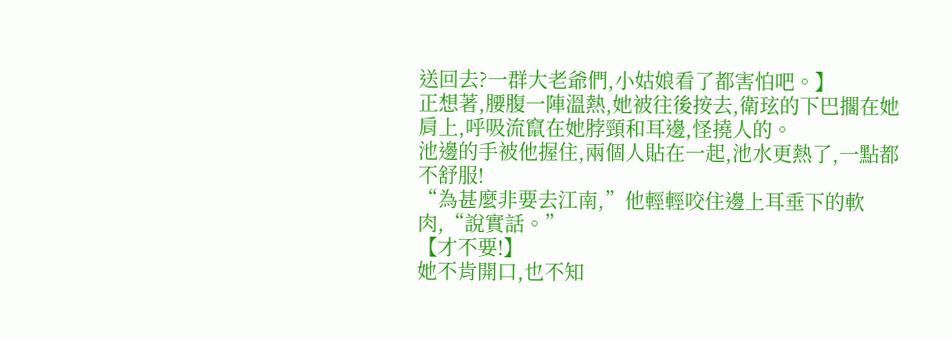送回去?一群大老爺們,小姑娘看了都害怕吧。】
正想著,腰腹一陣溫熱,她被往後按去,衛玹的下巴擱在她肩上,呼吸流竄在她脖頸和耳邊,怪撓人的。
池邊的手被他握住,兩個人貼在一起,池水更熱了,一點都不舒服!
“為甚麼非要去江南,”他輕輕咬住邊上耳垂下的軟肉,“說實話。”
【才不要!】
她不肯開口,也不知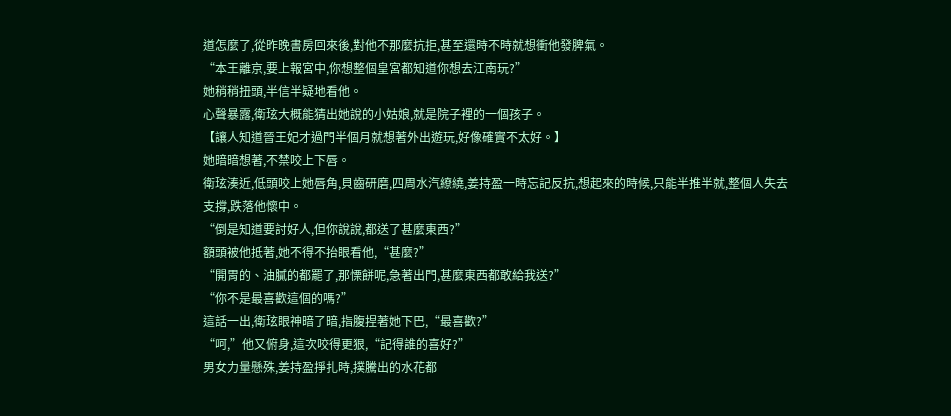道怎麼了,從昨晚書房回來後,對他不那麼抗拒,甚至還時不時就想衝他發脾氣。
“本王離京,要上報宮中,你想整個皇宮都知道你想去江南玩?”
她稍稍扭頭,半信半疑地看他。
心聲暴露,衛玹大概能猜出她說的小姑娘,就是院子裡的一個孩子。
【讓人知道晉王妃才過門半個月就想著外出遊玩,好像確實不太好。】
她暗暗想著,不禁咬上下唇。
衛玹湊近,低頭咬上她唇角,貝齒研磨,四周水汽繚繞,姜持盈一時忘記反抗,想起來的時候,只能半推半就,整個人失去支撐,跌落他懷中。
“倒是知道要討好人,但你說說,都送了甚麼東西?”
額頭被他抵著,她不得不抬眼看他,“甚麼?”
“開胃的、油膩的都罷了,那慄餅呢,急著出門,甚麼東西都敢給我送?”
“你不是最喜歡這個的嗎?”
這話一出,衛玹眼神暗了暗,指腹捏著她下巴,“最喜歡?”
“呵,”他又俯身,這次咬得更狠,“記得誰的喜好?”
男女力量懸殊,姜持盈掙扎時,撲騰出的水花都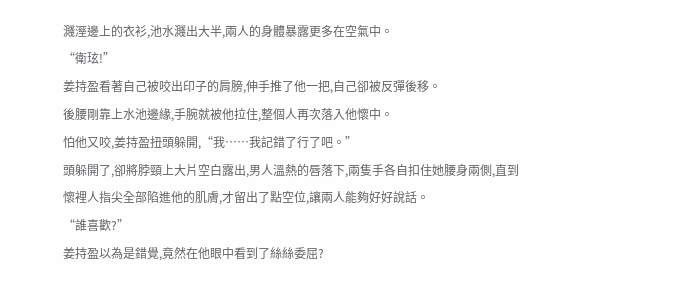濺溼邊上的衣衫,池水濺出大半,兩人的身體暴露更多在空氣中。
“衛玹!”
姜持盈看著自己被咬出印子的肩膀,伸手推了他一把,自己卻被反彈後移。
後腰剛靠上水池邊緣,手腕就被他拉住,整個人再次落入他懷中。
怕他又咬,姜持盈扭頭躲開,“我……我記錯了行了吧。”
頭躲開了,卻將脖頸上大片空白露出,男人溫熱的唇落下,兩隻手各自扣住她腰身兩側,直到懷裡人指尖全部陷進他的肌膚,才留出了點空位,讓兩人能夠好好說話。
“誰喜歡?”
姜持盈以為是錯覺,竟然在他眼中看到了絲絲委屈?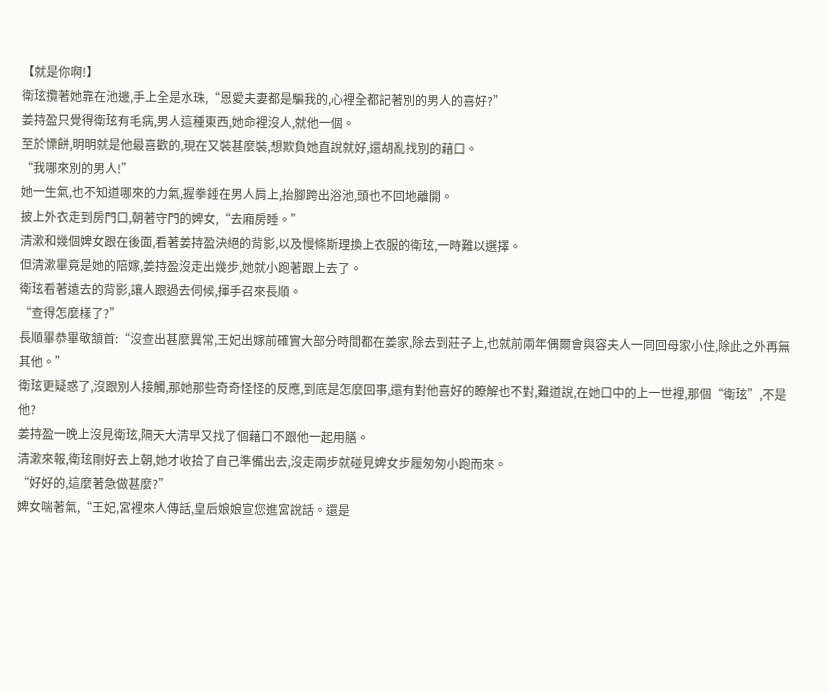【就是你啊!】
衛玹攬著她靠在池邊,手上全是水珠,“恩愛夫妻都是騙我的,心裡全都記著別的男人的喜好?”
姜持盈只覺得衛玹有毛病,男人這種東西,她命裡沒人,就他一個。
至於慄餅,明明就是他最喜歡的,現在又裝甚麼裝,想欺負她直說就好,還胡亂找別的藉口。
“我哪來別的男人!”
她一生氣,也不知道哪來的力氣,握拳錘在男人肩上,抬腳跨出浴池,頭也不回地離開。
披上外衣走到房門口,朝著守門的婢女,“去廂房睡。”
清漱和幾個婢女跟在後面,看著姜持盈決絕的背影,以及慢條斯理換上衣服的衛玹,一時難以選擇。
但清漱畢竟是她的陪嫁,姜持盈沒走出幾步,她就小跑著跟上去了。
衛玹看著遠去的背影,讓人跟過去伺候,揮手召來長順。
“查得怎麼樣了?”
長順畢恭畢敬頷首:“沒查出甚麼異常,王妃出嫁前確實大部分時間都在姜家,除去到莊子上,也就前兩年偶爾會與容夫人一同回母家小住,除此之外再無其他。”
衛玹更疑惑了,沒跟別人接觸,那她那些奇奇怪怪的反應,到底是怎麼回事,還有對他喜好的瞭解也不對,難道說,在她口中的上一世裡,那個“衛玹”,不是他?
姜持盈一晚上沒見衛玹,隔天大清早又找了個藉口不跟他一起用膳。
清漱來報,衛玹剛好去上朝,她才收拾了自己準備出去,沒走兩步就碰見婢女步履匆匆小跑而來。
“好好的,這麼著急做甚麼?”
婢女喘著氣,“王妃,宮裡來人傳話,皇后娘娘宣您進宮說話。還是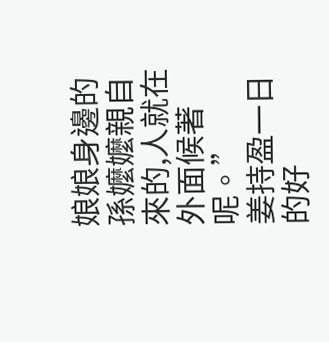娘娘身邊的孫嬤嬤親自來的,人就在外面候著呢。”
姜持盈一日的好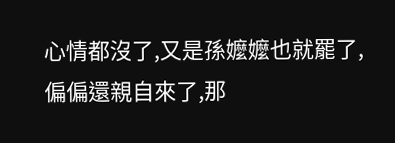心情都沒了,又是孫嬤嬤也就罷了,偏偏還親自來了,那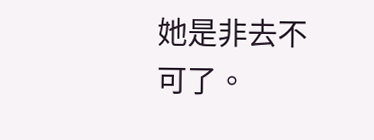她是非去不可了。